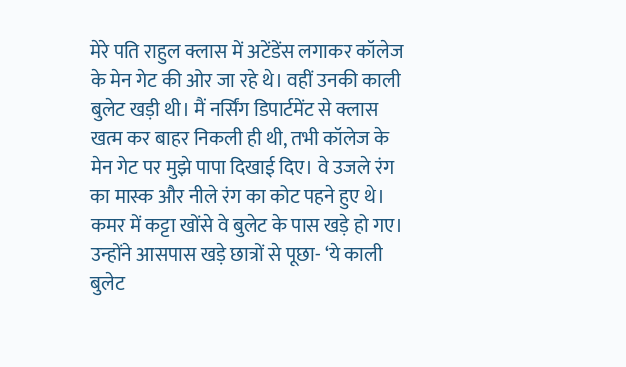मेरे पति राहुल क्लास में अटेंडेंस लगाकर कॉलेज के मेन गेट की ओर जा रहे थे। वहीं उनकी काली बुलेट खड़ी थी। मैं नर्सिंग डिपार्टमेंट से क्लास खत्म कर बाहर निकली ही थी, तभी कॉलेज के मेन गेट पर मुझे पापा दिखाई दिए। वे उजले रंग का मास्क और नीले रंग का कोट पहने हुए थे। कमर में कट्टा खोंसे वे बुलेट के पास खड़े हो गए।
उन्होंने आसपास खड़े छात्रों से पूछा- ‘ये काली बुलेट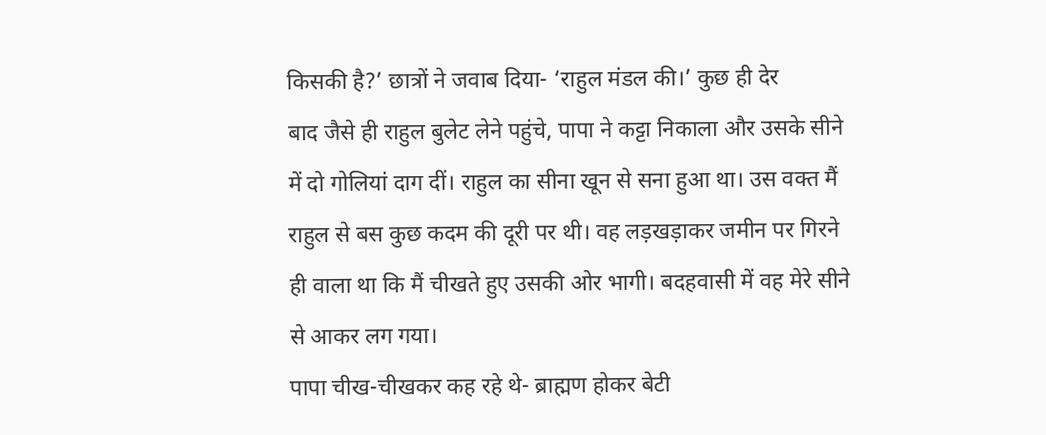किसकी है?’ छात्रों ने जवाब दिया- ‘राहुल मंडल की।’ कुछ ही देर
बाद जैसे ही राहुल बुलेट लेने पहुंचे, पापा ने कट्टा निकाला और उसके सीने में दो गोलियां दाग दीं। राहुल का सीना खून से सना हुआ था। उस वक्त मैं राहुल से बस कुछ कदम की दूरी पर थी। वह लड़खड़ाकर जमीन पर गिरने ही वाला था कि मैं चीखते हुए उसकी ओर भागी। बदहवासी में वह मेरे सीने से आकर लग गया।
पापा चीख-चीखकर कह रहे थे- ब्राह्मण होकर बेटी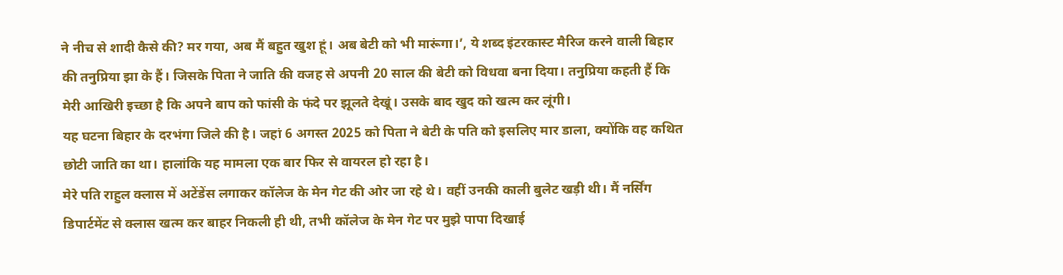ने नीच से शादी कैसे की? मर गया, अब मैं बहुत खुश हूं। अब बेटी को भी मारूंगा।’, ये शब्द इंटरकास्ट मैरिज करने वाली बिहार की तनुप्रिया झा के हैं। जिसके पिता ने जाति की वजह से अपनी 20 साल की बेटी को विधवा बना दिया। तनुप्रिया कहती हैं कि मेरी आखिरी इच्छा है कि अपने बाप को फांसी के फंदे पर झूलते देखूं। उसके बाद खुद को खत्म कर लूंगी।
यह घटना बिहार के दरभंगा जिले की है। जहां 6 अगस्त 2025 को पिता ने बेटी के पति को इसलिए मार डाला, क्योंकि वह कथित छोटी जाति का था। हालांकि यह मामला एक बार फिर से वायरल हो रहा है।
मेरे पति राहुल क्लास में अटेंडेंस लगाकर कॉलेज के मेन गेट की ओर जा रहे थे। वहीं उनकी काली बुलेट खड़ी थी। मैं नर्सिंग डिपार्टमेंट से क्लास खत्म कर बाहर निकली ही थी, तभी कॉलेज के मेन गेट पर मुझे पापा दिखाई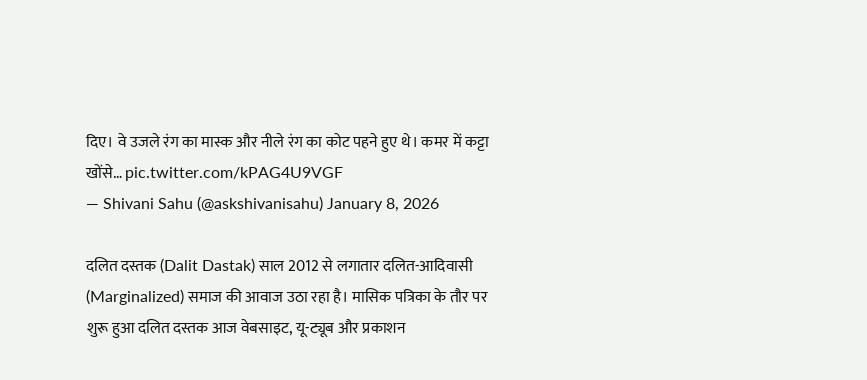दिए। वे उजले रंग का मास्क और नीले रंग का कोट पहने हुए थे। कमर में कट्टा खोंसे… pic.twitter.com/kPAG4U9VGF
— Shivani Sahu (@askshivanisahu) January 8, 2026

दलित दस्तक (Dalit Dastak) साल 2012 से लगातार दलित-आदिवासी (Marginalized) समाज की आवाज उठा रहा है। मासिक पत्रिका के तौर पर शुरू हुआ दलित दस्तक आज वेबसाइट, यू-ट्यूब और प्रकाशन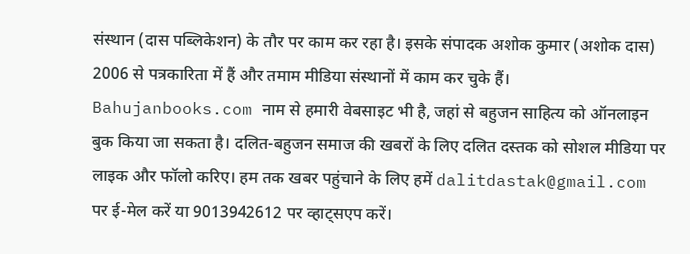संस्थान (दास पब्लिकेशन) के तौर पर काम कर रहा है। इसके संपादक अशोक कुमार (अशोक दास) 2006 से पत्रकारिता में हैं और तमाम मीडिया संस्थानों में काम कर चुके हैं। Bahujanbooks.com नाम से हमारी वेबसाइट भी है, जहां से बहुजन साहित्य को ऑनलाइन बुक किया जा सकता है। दलित-बहुजन समाज की खबरों के लिए दलित दस्तक को सोशल मीडिया पर लाइक और फॉलो करिए। हम तक खबर पहुंचाने के लिए हमें dalitdastak@gmail.com पर ई-मेल करें या 9013942612 पर व्हाट्सएप करें।